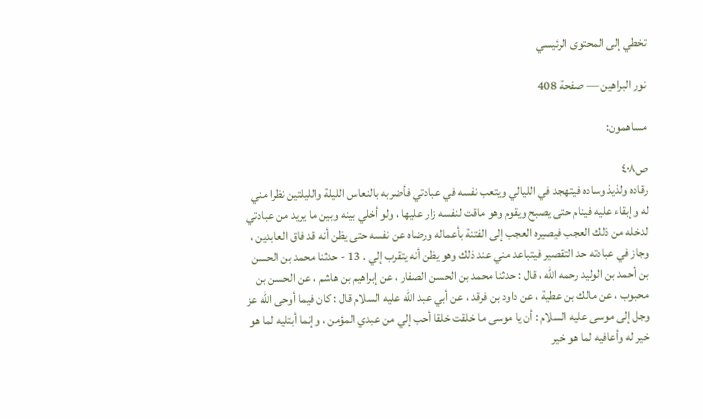تخطي إلى المحتوى الرئيسي

نور البراهين — صفحة 408

مساهمون:

ص٤٠٨
رقاده ولذيذ وساده فيتهجد في الليالي ويتعب نفسه في عبادتي فأضربه بالنعاس الليلة والليلتين نظرا مني له وإبقاء عليه فينام حتى يصبح ويقوم وهو ماقت لنفسه زار عليها ، ولو أخلي بينه وبين ما يريد من عبادتي لدخله من ذلك العجب فيصيره العجب إلى الفتنة بأعماله ورضاه عن نفسه حتى يظن أنه قد فاق العابدين ، وجاز في عبادته حد التقصير فيتباعد مني عند ذلك وهو يظن أنه يتقرب إلي . 13 - حدثنا محمد بن الحسن بن أحمد بن الوليد رحمه الله ، قال : حدثنا محمد بن الحسن الصفار ، عن إبراهيم بن هاشم ، عن الحسن بن محبوب ، عن مالك بن عطية ، عن داود بن فرقد ، عن أبي عبد الله عليه السلام قال : كان فيما أوحى الله عز وجل إلى موسى عليه السلام : أن يا موسى ما خلقت خلقا أحب إلي من عبدي المؤمن ، وإنما أبتليه لما هو خير له وأعافيه لما هو خير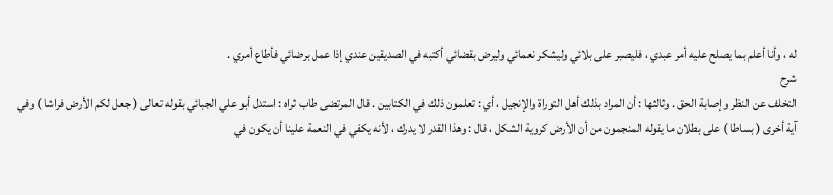له ، وأنا أعلم بما يصلح عليه أمر عبدي ، فليصبر على بلائي وليشكر نعمائي وليرض بقضائي أكتبه في الصديقين عندي إذا عمل برضائي فأطاع أمري .
شرح
التخلف عن النظر وإصابة الحق . وثالثها : أن المراد بذلك أهل التوراة والإنجيل ، أي : تعلمون ذلك في الكتابين . قال المرتضى طاب ثراه : استدل أبو علي الجبائي بقوله تعالى ( جعل لكم الأرض فراشا ) وفي آية أخرى ( بساطا ) على بطلان ما يقوله المنجمون من أن الأرض كروية الشكل ، قال : وهذا القدر لا يدرك ، لأنه يكفي في النعمة علينا أن يكون في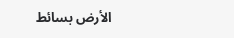الأرض بسائط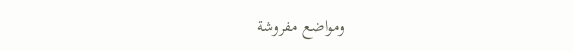ومواضع مفروشة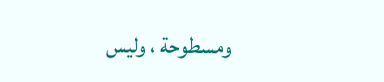ومسطوحة ، وليس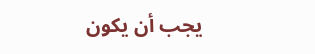يجب أن يكون